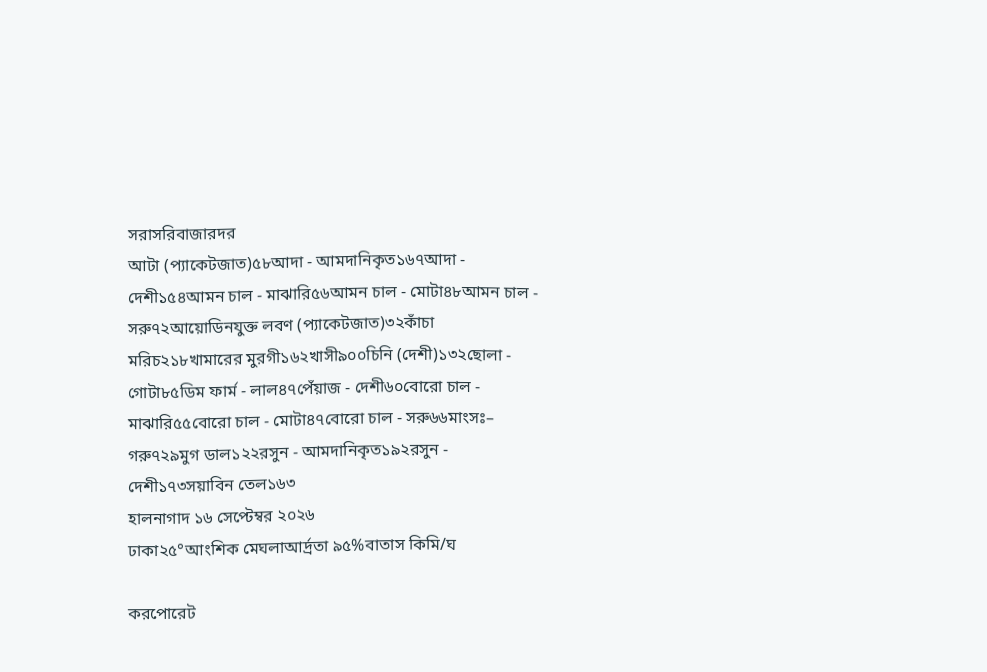সরাসরিবাজারদর
আটা (প্যাকেটজাত)৫৮আদা - আমদানিকৃত১৬৭আদা - দেশী১৫৪আমন চাল - মাঝারি৫৬আমন চাল - মোটা৪৮আমন চাল - সরু৭২আয়োডিনযুক্ত লবণ (প্যাকেটজাত)৩২কাঁচা মরিচ২১৮খামারের মুরগী১৬২খাসী৯০০চিনি (দেশী)১৩২ছোলা - গোটা৮৫ডিম ফার্ম - লাল৪৭পেঁয়াজ - দেশী৬০বোরো চাল - মাঝারি৫৫বোরো চাল - মোটা৪৭বোরো চাল - সরু৬৬মাংসঃ– গরু৭২৯মুগ ডাল১২২রসুন - আমদানিকৃত১৯২রসুন - দেশী১৭৩সয়াবিন তেল১৬৩
হালনাগাদ ১৬ সেপ্টেম্বর ২০২৬
ঢাকা২৫°আংশিক মেঘলাআর্দ্রতা ৯৫%বাতাস কিমি/ঘ

করপোরেট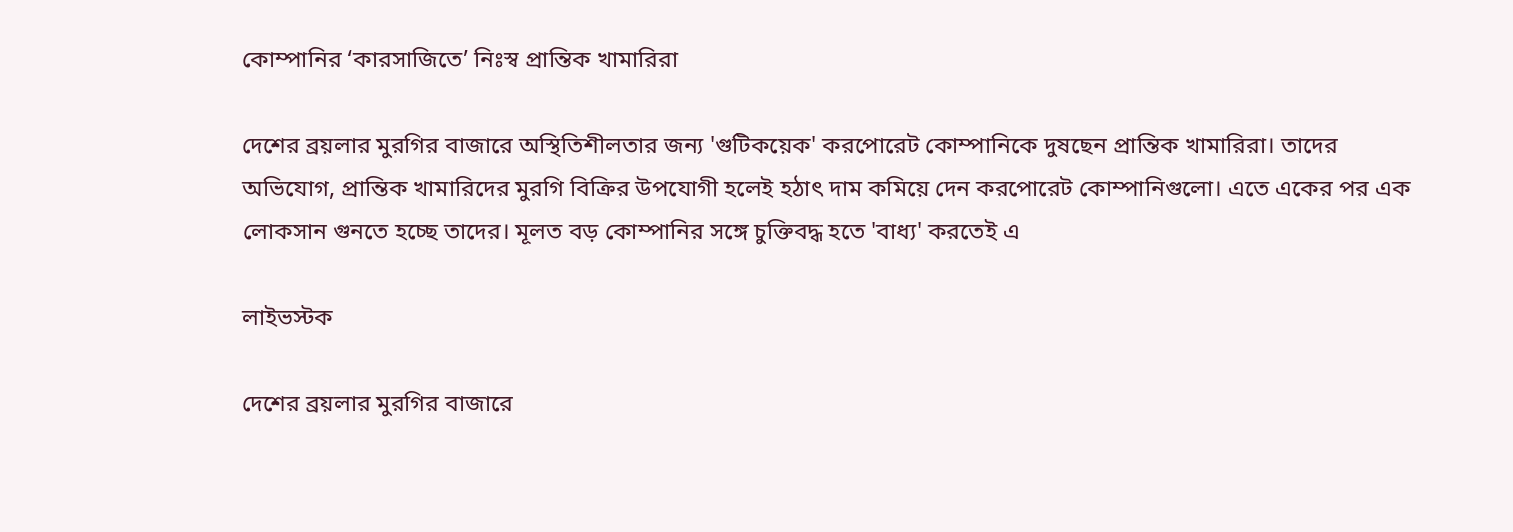কোম্পানির ‘কারসাজিতে’ নিঃস্ব প্রান্তিক খামারিরা

দেশের ব্রয়লার মুরগির বাজারে অস্থিতিশীলতার জন্য 'গুটিকয়েক' করপোরেট কোম্পানিকে দুষছেন প্রান্তিক খামারিরা। তাদের অভিযোগ, প্রান্তিক খামারিদের মুরগি বিক্রির উপযোগী হলেই হঠাৎ দাম কমিয়ে দেন করপোরেট কোম্পানিগুলো। এতে একের পর এক লোকসান গুনতে হচ্ছে তাদের। মূলত বড় কোম্পানির সঙ্গে চুক্তিবদ্ধ হতে 'বাধ্য' করতেই এ

লাইভস্টক

দেশের ব্রয়লার মুরগির বাজারে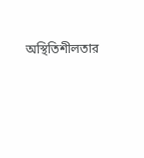অস্থিতিশীলতার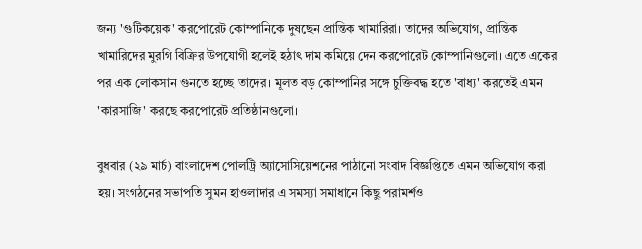জন্য 'গুটিকয়েক' করপোরেট কোম্পানিকে দুষছেন প্রান্তিক খামারিরা। তাদের অভিযোগ, প্রান্তিক খামারিদের মুরগি বিক্রির উপযোগী হলেই হঠাৎ দাম কমিয়ে দেন করপোরেট কোম্পানিগুলো। এতে একের পর এক লোকসান গুনতে হচ্ছে তাদের। মূলত বড় কোম্পানির সঙ্গে চুক্তিবদ্ধ হতে 'বাধ্য' করতেই এমন 'কারসাজি' করছে করপোরেট প্রতিষ্ঠানগুলো।

বুধবার (২৯ মার্চ) বাংলাদেশ পোলট্রি অ্যাসোসিয়েশনের পাঠানো সংবাদ বিজ্ঞপ্তিতে এমন অভিযোগ করা হয়। সংগঠনের সভাপতি সুমন হাওলাদার এ সমস্যা সমাধানে কিছু পরামর্শও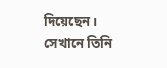দিয়েছেন। সেখানে তিনি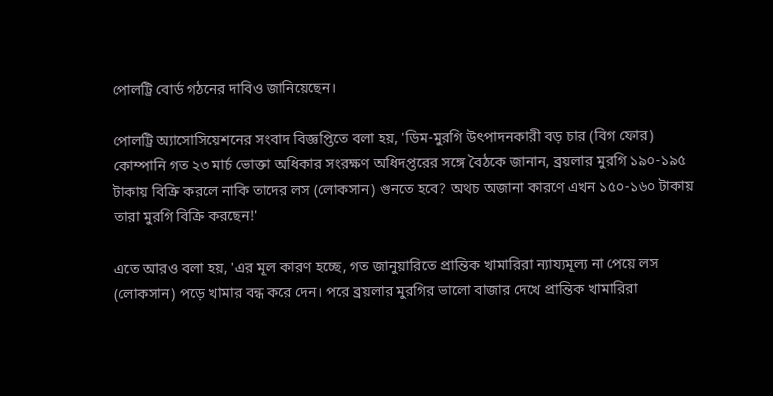পোলট্রি বোর্ড গঠনের দাবিও জানিয়েছেন।

পোলট্রি অ্যাসোসিয়েশনের সংবাদ বিজ্ঞপ্তিতে বলা হয়, 'ডিম-মুরগি উৎপাদনকারী বড় চার (বিগ ফোর) কোম্পানি গত ২৩ মার্চ ভোক্তা অধিকার সংরক্ষণ অধিদপ্তরের সঙ্গে বৈঠকে জানান, ব্রয়লার মুরগি ১৯০-১৯৫ টাকায় বিক্রি করলে নাকি তাদের লস (লোকসান) গুনতে হবে? অথচ অজানা কারণে এখন ১৫০-১৬০ টাকায় তারা মুরগি বিক্রি করছেন!'

এতে আরও বলা হয়, 'এর মূল কারণ হচ্ছে, গত জানুয়ারিতে প্রান্তিক খামারিরা ন্যায্যমূল্য না পেয়ে লস (লোকসান) পড়ে খামার বন্ধ করে দেন। পরে ব্রয়লার মুরগির ভালো বাজার দেখে প্রান্তিক খামারিরা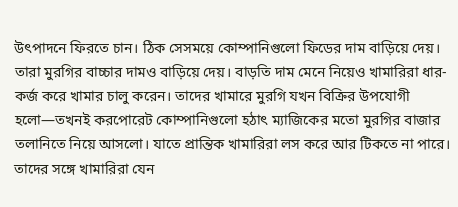উৎপাদনে ফিরতে চান। ঠিক সেসময়ে কোম্পানিগুলো ফিডের দাম বাড়িয়ে দেয়। তারা মুরগির বাচ্চার দামও বাড়িয়ে দেয়। বাড়তি দাম মেনে নিয়েও খামারিরা ধার-কর্জ করে খামার চালু করেন। তাদের খামারে মুরগি যখন বিক্রির উপযোগী হলো—তখনই করপোরেট কোম্পানিগুলো হঠাৎ ম্যাজিকের মতো মুরগির বাজার তলানিতে নিয়ে আসলো। যাতে প্রান্তিক খামারিরা লস করে আর টিকতে না পারে। তাদের সঙ্গে খামারিরা যেন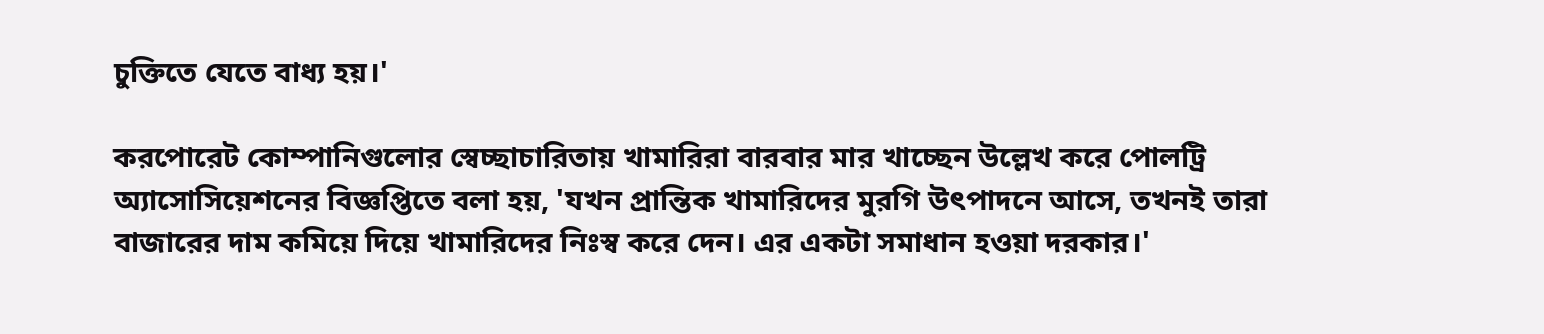চুক্তিতে যেতে বাধ্য হয়।'

করপোরেট কোম্পানিগুলোর স্বেচ্ছাচারিতায় খামারিরা বারবার মার খাচ্ছেন উল্লেখ করে পোলট্রি অ্যাসোসিয়েশনের বিজ্ঞপ্তিতে বলা হয়, 'যখন প্রান্তিক খামারিদের মুরগি উৎপাদনে আসে, তখনই তারা বাজারের দাম কমিয়ে দিয়ে খামারিদের নিঃস্ব করে দেন। এর একটা সমাধান হওয়া দরকার।'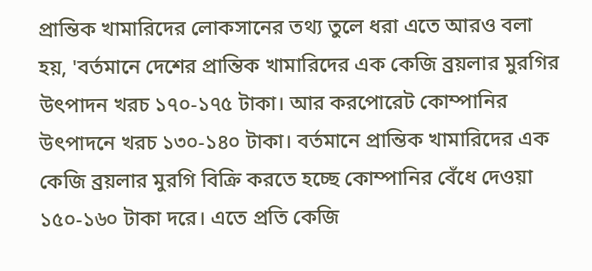প্রান্তিক খামারিদের লোকসানের তথ্য তুলে ধরা এতে আরও বলা হয়, 'বর্তমানে দেশের প্রান্তিক খামারিদের এক কেজি ব্রয়লার মুরগির উৎপাদন খরচ ১৭০-১৭৫ টাকা। আর করপোরেট কোম্পানির উৎপাদনে খরচ ১৩০-১৪০ টাকা। বর্তমানে প্রান্তিক খামারিদের এক কেজি ব্রয়লার মুরগি বিক্রি করতে হচ্ছে কোম্পানির বেঁধে দেওয়া ১৫০-১৬০ টাকা দরে। এতে প্রতি কেজি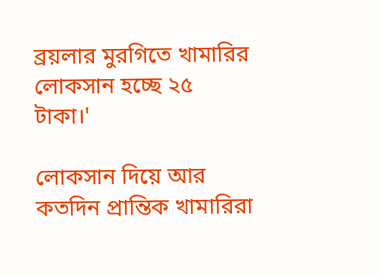ব্রয়লার মুরগিতে খামারির লোকসান হচ্ছে ২৫ টাকা।'

লোকসান দিয়ে আর কতদিন প্রান্তিক খামারিরা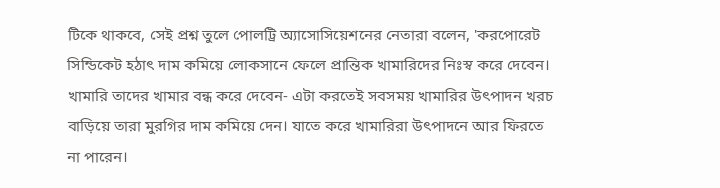টিকে থাকবে, সেই প্রশ্ন তুলে পোলট্রি অ্যাসোসিয়েশনের নেতারা বলেন, 'করপোরেট সিন্ডিকেট হঠাৎ দাম কমিয়ে লোকসানে ফেলে প্রান্তিক খামারিদের নিঃস্ব করে দেবেন। খামারি তাদের খামার বন্ধ করে দেবেন- এটা করতেই সবসময় খামারির উৎপাদন খরচ বাড়িয়ে তারা মুরগির দাম কমিয়ে দেন। যাতে করে খামারিরা উৎপাদনে আর ফিরতে না পারেন।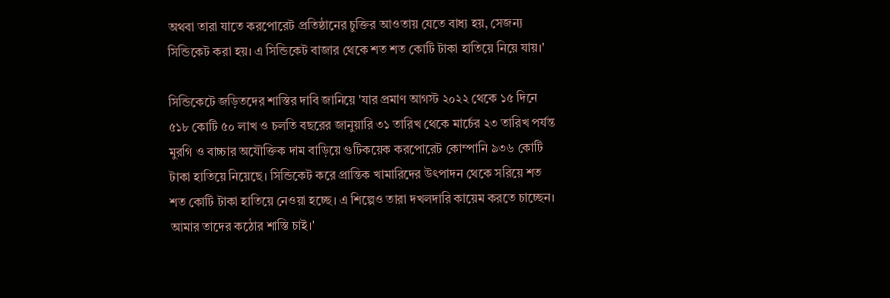অথবা তারা যাতে করপোরেট প্রতিষ্ঠানের চুক্তির আওতায় যেতে বাধ্য হয়, সেজন্য সিন্ডিকেট করা হয়। এ সিন্ডিকেট বাজার থেকে শত শত কোটি টাকা হাতিয়ে নিয়ে যায়।'

সিন্ডিকেটে জড়িতদের শাস্তির দাবি জানিয়ে 'যার প্রমাণ আগস্ট ২০২২ থেকে ১৫ দিনে ৫১৮ কোটি ৫০ লাখ ও চলতি বছরের জানুয়ারি ৩১ তারিখ থেকে মার্চের ২৩ তারিখ পর্যন্ত মুরগি ও বাচ্চার অযৌক্তিক দাম বাড়িয়ে গুটিকয়েক করপোরেট কোম্পানি ৯৩৬ কোটি টাকা হাতিয়ে নিয়েছে। সিন্ডিকেট করে প্রান্তিক খামারিদের উৎপাদন থেকে সরিয়ে শত শত কোটি টাকা হাতিয়ে নেওয়া হচ্ছে। এ শিল্পেও তারা দখলদারি কায়েম করতে চাচ্ছেন। আমার তাদের কঠোর শাস্তি চাই।'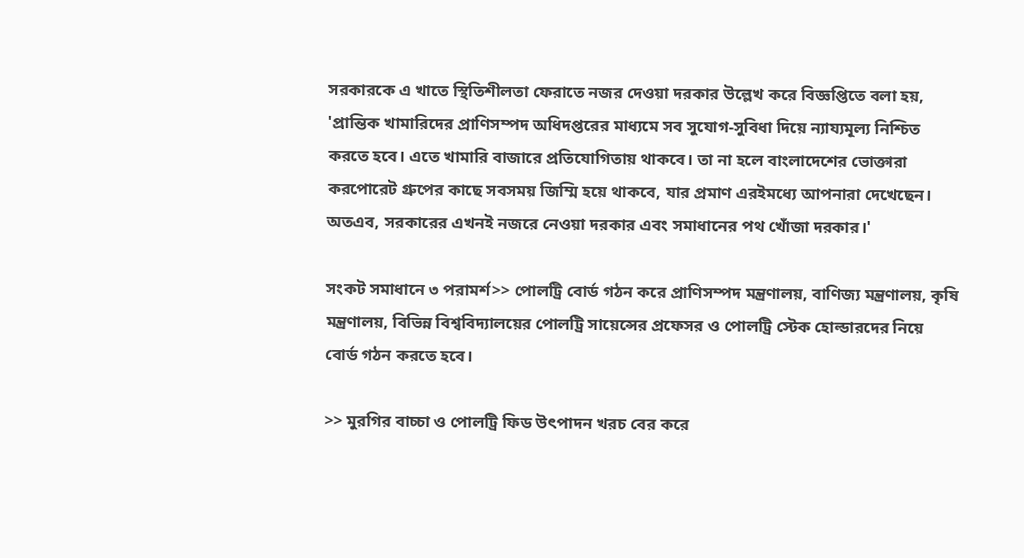সরকারকে এ খাতে স্থিতিশীলতা ফেরাতে নজর দেওয়া দরকার উল্লেখ করে বিজ্ঞপ্তিতে বলা হয়, 'প্রান্তিক খামারিদের প্রাণিসম্পদ অধিদপ্তরের মাধ্যমে সব সুযোগ-সুবিধা দিয়ে ন্যায্যমূল্য নিশ্চিত করতে হবে। এতে খামারি বাজারে প্রতিযোগিতায় থাকবে। তা না হলে বাংলাদেশের ভোক্তারা করপোরেট গ্রুপের কাছে সবসময় জিম্মি হয়ে থাকবে, যার প্রমাণ এরইমধ্যে আপনারা দেখেছেন। অতএব, সরকারের এখনই নজরে নেওয়া দরকার এবং সমাধানের পথ খোঁজা দরকার।'

সংকট সমাধানে ৩ পরামর্শ>> পোলট্রি বোর্ড গঠন করে প্রাণিসম্পদ মন্ত্রণালয়, বাণিজ্য মন্ত্রণালয়, কৃষি মন্ত্রণালয়, বিভিন্ন বিশ্ববিদ্যালয়ের পোলট্রি সায়েন্সের প্রফেসর ও পোলট্রি স্টেক হোল্ডারদের নিয়ে বোর্ড গঠন করতে হবে।

>> মুরগির বাচ্চা ও পোলট্রি ফিড উৎপাদন খরচ বের করে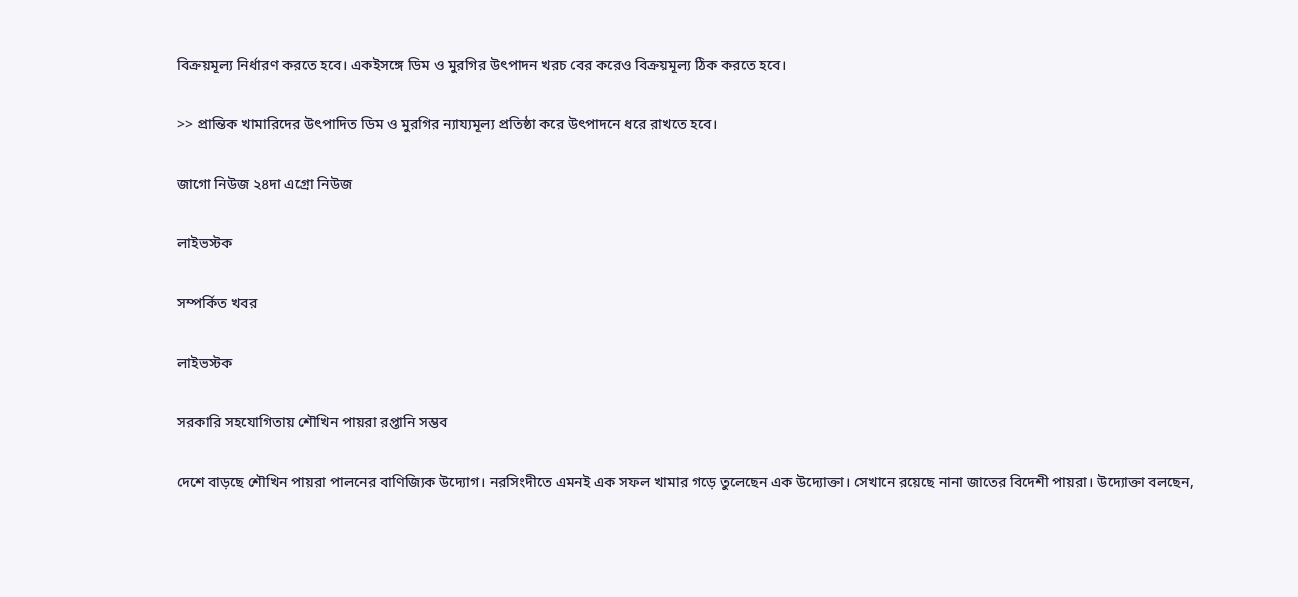বিক্রয়মূল্য নির্ধারণ করতে হবে। একইসঙ্গে ডিম ও মুরগির উৎপাদন খরচ বের করেও বিক্রয়মূল্য ঠিক করতে হবে।

>> প্রান্তিক খামারিদের উৎপাদিত ডিম ও মুরগির ন্যায্যমূল্য প্রতিষ্ঠা করে উৎপাদনে ধরে রাখতে হবে।

জাগো নিউজ ২৪দা এগ্রো নিউজ

লাইভস্টক

সম্পর্কিত খবর

লাইভস্টক

সরকারি সহযোগিতায় শৌখিন পায়রা রপ্তানি সম্ভব

দেশে বাড়ছে শৌখিন পায়রা পালনের বাণিজ্যিক উদ্যোগ। নরসিংদীতে এমনই এক সফল খামার গড়ে তুলেছেন এক উদ্যোক্তা। সেখানে রয়েছে নানা জাতের বিদেশী পায়রা। উদ্যোক্তা বলছেন,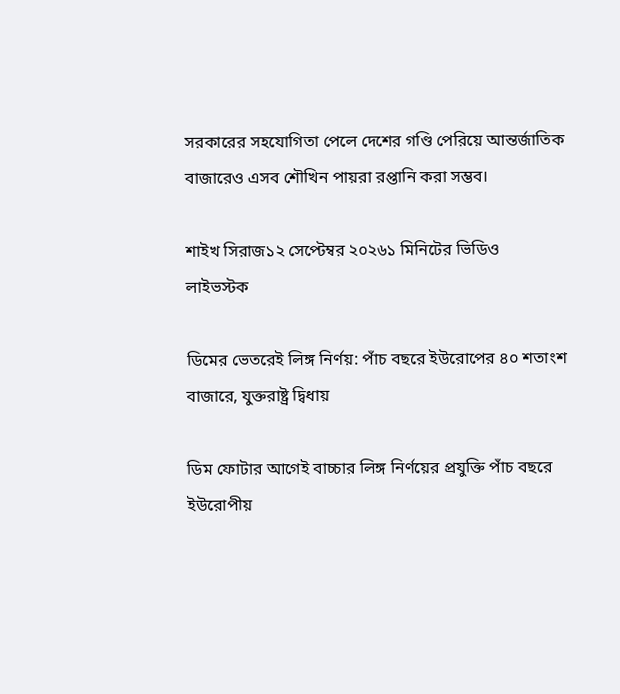সরকারের সহযোগিতা পেলে দেশের গণ্ডি পেরিয়ে আন্তর্জাতিক বাজারেও এসব শৌখিন পায়রা রপ্তানি করা সম্ভব।

শাইখ সিরাজ১২ সেপ্টেম্বর ২০২৬১ মিনিটের ভিডিও
লাইভস্টক

ডিমের ভেতরেই লিঙ্গ নির্ণয়: পাঁচ বছরে ইউরোপের ৪০ শতাংশ বাজারে, যুক্তরাষ্ট্র দ্বিধায়

ডিম ফোটার আগেই বাচ্চার লিঙ্গ নির্ণয়ের প্রযুক্তি পাঁচ বছরে ইউরোপীয়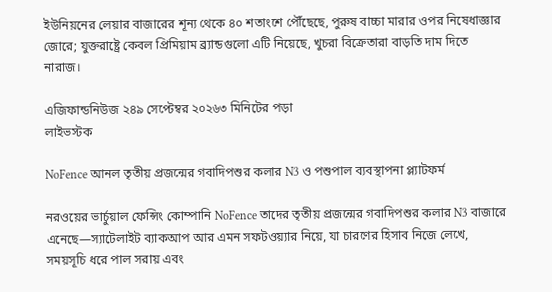ইউনিয়নের লেয়ার বাজারের শূন্য থেকে ৪০ শতাংশে পৌঁছেছে, পুরুষ বাচ্চা মারার ওপর নিষেধাজ্ঞার জোরে; যুক্তরাষ্ট্রে কেবল প্রিমিয়াম ব্র্যান্ডগুলো এটি নিয়েছে, খুচরা বিক্রেতারা বাড়তি দাম দিতে নারাজ।

এজিফান্ডনিউজ ২৪৯ সেপ্টেম্বর ২০২৬৩ মিনিটের পড়া
লাইভস্টক

NoFence আনল তৃতীয় প্রজন্মের গবাদিপশুর কলার N3 ও পশুপাল ব্যবস্থাপনা প্ল্যাটফর্ম

নরওয়ের ভার্চুয়াল ফেন্সিং কোম্পানি NoFence তাদের তৃতীয় প্রজন্মের গবাদিপশুর কলার N3 বাজারে এনেছে—স্যাটেলাইট ব্যাকআপ আর এমন সফটওয়্যার নিয়ে, যা চারণের হিসাব নিজে লেখে, সময়সূচি ধরে পাল সরায় এবং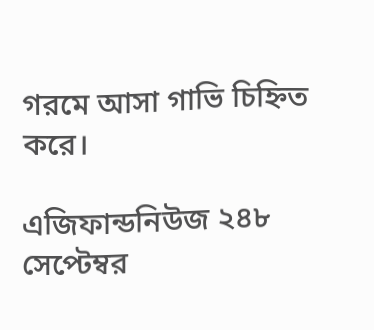গরমে আসা গাভি চিহ্নিত করে।

এজিফান্ডনিউজ ২৪৮ সেপ্টেম্বর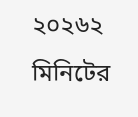২০২৬২ মিনিটের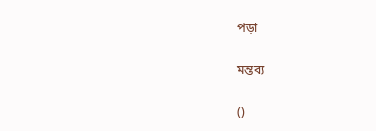পড়া

মন্তব্য

()